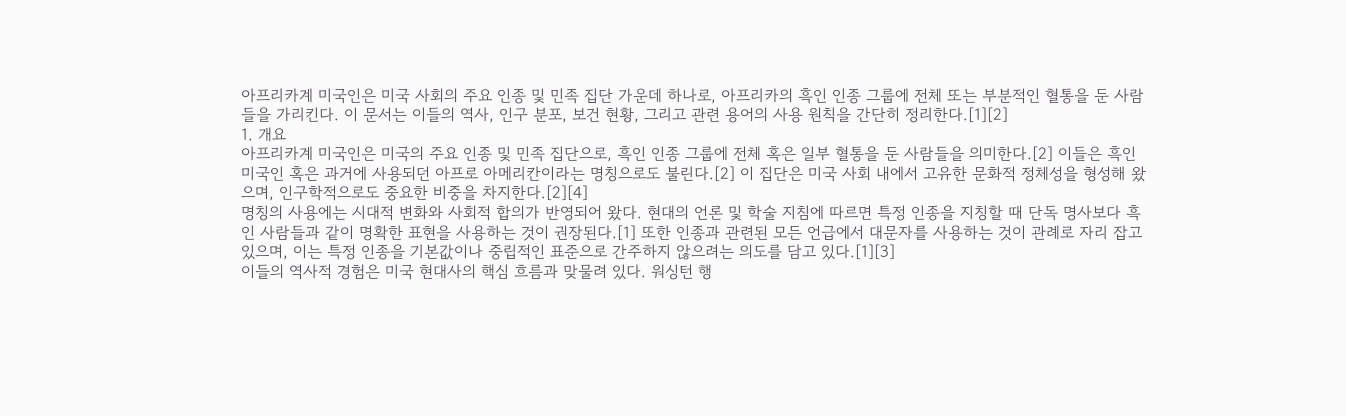아프리카계 미국인은 미국 사회의 주요 인종 및 민족 집단 가운데 하나로, 아프리카의 흑인 인종 그룹에 전체 또는 부분적인 혈통을 둔 사람들을 가리킨다. 이 문서는 이들의 역사, 인구 분포, 보건 현황, 그리고 관련 용어의 사용 원칙을 간단히 정리한다.[1][2]
1. 개요
아프리카계 미국인은 미국의 주요 인종 및 민족 집단으로, 흑인 인종 그룹에 전체 혹은 일부 혈통을 둔 사람들을 의미한다.[2] 이들은 흑인 미국인 혹은 과거에 사용되던 아프로 아메리칸이라는 명칭으로도 불린다.[2] 이 집단은 미국 사회 내에서 고유한 문화적 정체성을 형성해 왔으며, 인구학적으로도 중요한 비중을 차지한다.[2][4]
명칭의 사용에는 시대적 변화와 사회적 합의가 반영되어 왔다. 현대의 언론 및 학술 지침에 따르면 특정 인종을 지칭할 때 단독 명사보다 흑인 사람들과 같이 명확한 표현을 사용하는 것이 권장된다.[1] 또한 인종과 관련된 모든 언급에서 대문자를 사용하는 것이 관례로 자리 잡고 있으며, 이는 특정 인종을 기본값이나 중립적인 표준으로 간주하지 않으려는 의도를 담고 있다.[1][3]
이들의 역사적 경험은 미국 현대사의 핵심 흐름과 맞물려 있다. 워싱턴 행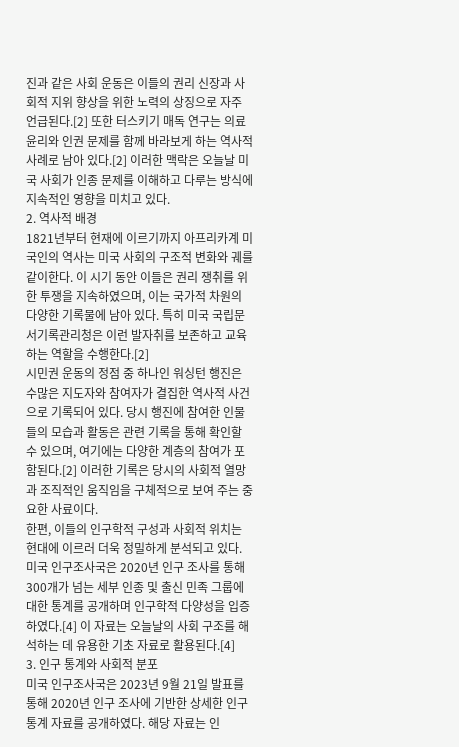진과 같은 사회 운동은 이들의 권리 신장과 사회적 지위 향상을 위한 노력의 상징으로 자주 언급된다.[2] 또한 터스키기 매독 연구는 의료 윤리와 인권 문제를 함께 바라보게 하는 역사적 사례로 남아 있다.[2] 이러한 맥락은 오늘날 미국 사회가 인종 문제를 이해하고 다루는 방식에 지속적인 영향을 미치고 있다.
2. 역사적 배경
1821년부터 현재에 이르기까지 아프리카계 미국인의 역사는 미국 사회의 구조적 변화와 궤를 같이한다. 이 시기 동안 이들은 권리 쟁취를 위한 투쟁을 지속하였으며, 이는 국가적 차원의 다양한 기록물에 남아 있다. 특히 미국 국립문서기록관리청은 이런 발자취를 보존하고 교육하는 역할을 수행한다.[2]
시민권 운동의 정점 중 하나인 워싱턴 행진은 수많은 지도자와 참여자가 결집한 역사적 사건으로 기록되어 있다. 당시 행진에 참여한 인물들의 모습과 활동은 관련 기록을 통해 확인할 수 있으며, 여기에는 다양한 계층의 참여가 포함된다.[2] 이러한 기록은 당시의 사회적 열망과 조직적인 움직임을 구체적으로 보여 주는 중요한 사료이다.
한편, 이들의 인구학적 구성과 사회적 위치는 현대에 이르러 더욱 정밀하게 분석되고 있다. 미국 인구조사국은 2020년 인구 조사를 통해 300개가 넘는 세부 인종 및 출신 민족 그룹에 대한 통계를 공개하며 인구학적 다양성을 입증하였다.[4] 이 자료는 오늘날의 사회 구조를 해석하는 데 유용한 기초 자료로 활용된다.[4]
3. 인구 통계와 사회적 분포
미국 인구조사국은 2023년 9월 21일 발표를 통해 2020년 인구 조사에 기반한 상세한 인구 통계 자료를 공개하였다. 해당 자료는 인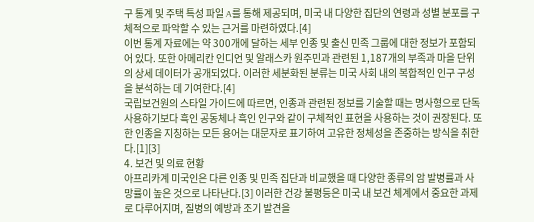구 통계 및 주택 특성 파일 A를 통해 제공되며, 미국 내 다양한 집단의 연령과 성별 분포를 구체적으로 파악할 수 있는 근거를 마련하였다.[4]
이번 통계 자료에는 약 300개에 달하는 세부 인종 및 출신 민족 그룹에 대한 정보가 포함되어 있다. 또한 아메리칸 인디언 및 알래스카 원주민과 관련된 1,187개의 부족과 마을 단위의 상세 데이터가 공개되었다. 이러한 세분화된 분류는 미국 사회 내의 복합적인 인구 구성을 분석하는 데 기여한다.[4]
국립보건원의 스타일 가이드에 따르면, 인종과 관련된 정보를 기술할 때는 명사형으로 단독 사용하기보다 흑인 공동체나 흑인 인구와 같이 구체적인 표현을 사용하는 것이 권장된다. 또한 인종을 지칭하는 모든 용어는 대문자로 표기하여 고유한 정체성을 존중하는 방식을 취한다.[1][3]
4. 보건 및 의료 현황
아프리카계 미국인은 다른 인종 및 민족 집단과 비교했을 때 다양한 종류의 암 발병률과 사망률이 높은 것으로 나타난다.[3] 이러한 건강 불평등은 미국 내 보건 체계에서 중요한 과제로 다루어지며, 질병의 예방과 조기 발견을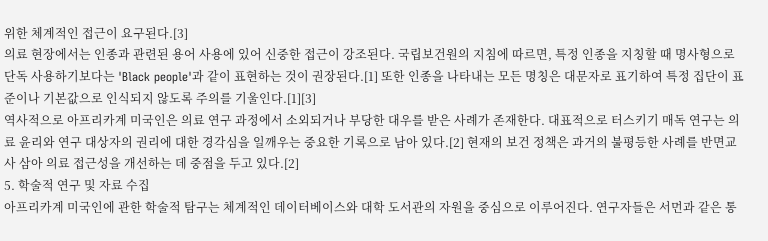위한 체계적인 접근이 요구된다.[3]
의료 현장에서는 인종과 관련된 용어 사용에 있어 신중한 접근이 강조된다. 국립보건원의 지침에 따르면, 특정 인종을 지칭할 때 명사형으로 단독 사용하기보다는 'Black people'과 같이 표현하는 것이 권장된다.[1] 또한 인종을 나타내는 모든 명칭은 대문자로 표기하여 특정 집단이 표준이나 기본값으로 인식되지 않도록 주의를 기울인다.[1][3]
역사적으로 아프리카계 미국인은 의료 연구 과정에서 소외되거나 부당한 대우를 받은 사례가 존재한다. 대표적으로 터스키기 매독 연구는 의료 윤리와 연구 대상자의 권리에 대한 경각심을 일깨우는 중요한 기록으로 남아 있다.[2] 현재의 보건 정책은 과거의 불평등한 사례를 반면교사 삼아 의료 접근성을 개선하는 데 중점을 두고 있다.[2]
5. 학술적 연구 및 자료 수집
아프리카계 미국인에 관한 학술적 탐구는 체계적인 데이터베이스와 대학 도서관의 자원을 중심으로 이루어진다. 연구자들은 서먼과 같은 통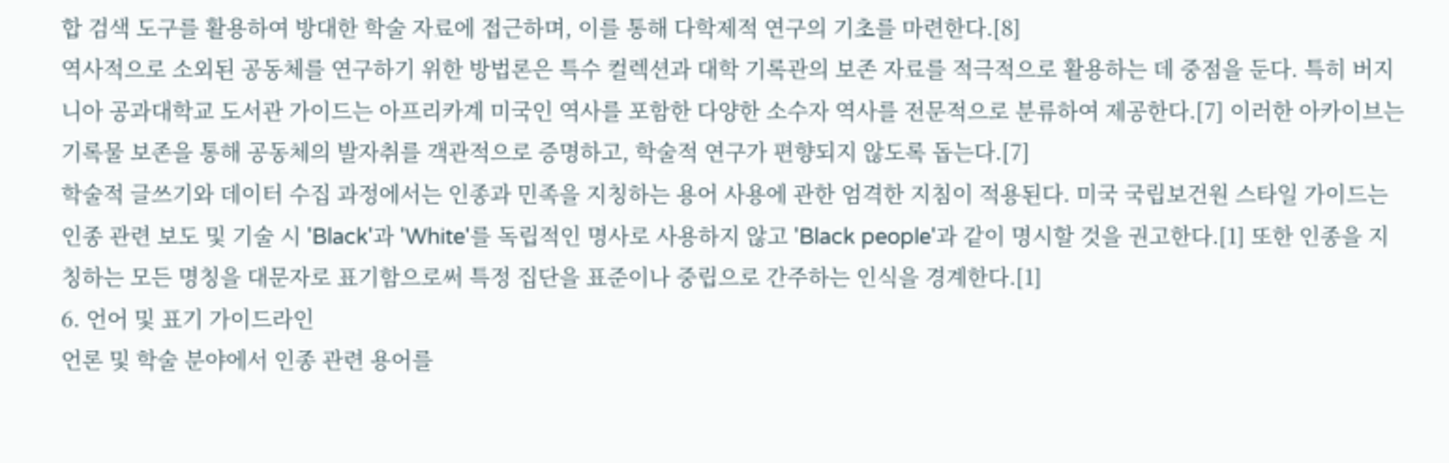합 검색 도구를 활용하여 방대한 학술 자료에 접근하며, 이를 통해 다학제적 연구의 기초를 마련한다.[8]
역사적으로 소외된 공동체를 연구하기 위한 방법론은 특수 컬렉션과 대학 기록관의 보존 자료를 적극적으로 활용하는 데 중점을 둔다. 특히 버지니아 공과대학교 도서관 가이드는 아프리카계 미국인 역사를 포함한 다양한 소수자 역사를 전문적으로 분류하여 제공한다.[7] 이러한 아카이브는 기록물 보존을 통해 공동체의 발자취를 객관적으로 증명하고, 학술적 연구가 편향되지 않도록 돕는다.[7]
학술적 글쓰기와 데이터 수집 과정에서는 인종과 민족을 지칭하는 용어 사용에 관한 엄격한 지침이 적용된다. 미국 국립보건원 스타일 가이드는 인종 관련 보도 및 기술 시 'Black'과 'White'를 독립적인 명사로 사용하지 않고 'Black people'과 같이 명시할 것을 권고한다.[1] 또한 인종을 지칭하는 모든 명칭을 대문자로 표기함으로써 특정 집단을 표준이나 중립으로 간주하는 인식을 경계한다.[1]
6. 언어 및 표기 가이드라인
언론 및 학술 분야에서 인종 관련 용어를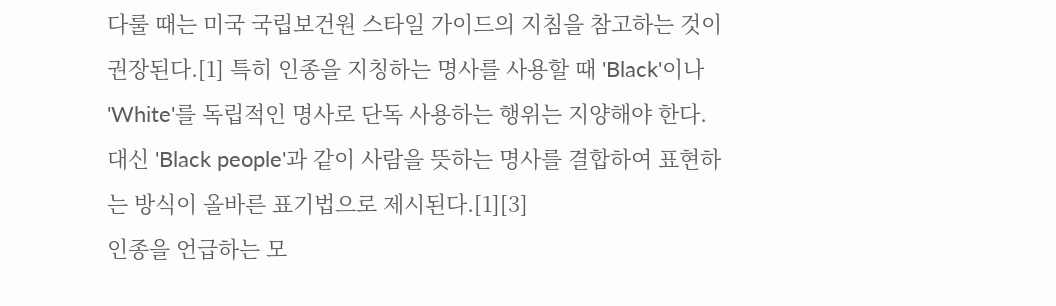다룰 때는 미국 국립보건원 스타일 가이드의 지침을 참고하는 것이 권장된다.[1] 특히 인종을 지칭하는 명사를 사용할 때 'Black'이나 'White'를 독립적인 명사로 단독 사용하는 행위는 지양해야 한다. 대신 'Black people'과 같이 사람을 뜻하는 명사를 결합하여 표현하는 방식이 올바른 표기법으로 제시된다.[1][3]
인종을 언급하는 모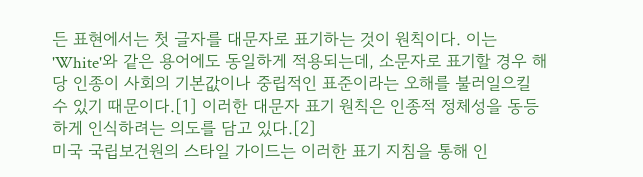든 표현에서는 첫 글자를 대문자로 표기하는 것이 원칙이다. 이는 'White'와 같은 용어에도 동일하게 적용되는데, 소문자로 표기할 경우 해당 인종이 사회의 기본값이나 중립적인 표준이라는 오해를 불러일으킬 수 있기 때문이다.[1] 이러한 대문자 표기 원칙은 인종적 정체성을 동등하게 인식하려는 의도를 담고 있다.[2]
미국 국립보건원의 스타일 가이드는 이러한 표기 지침을 통해 인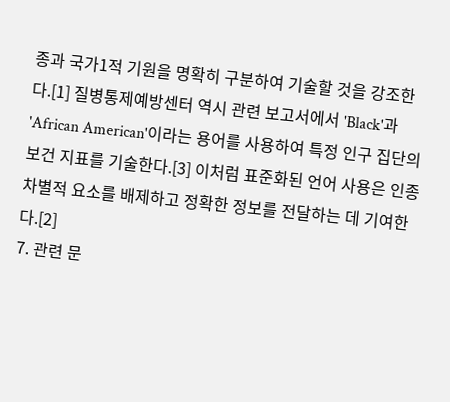종과 국가1적 기원을 명확히 구분하여 기술할 것을 강조한다.[1] 질병통제예방센터 역시 관련 보고서에서 'Black'과 'African American'이라는 용어를 사용하여 특정 인구 집단의 보건 지표를 기술한다.[3] 이처럼 표준화된 언어 사용은 인종 차별적 요소를 배제하고 정확한 정보를 전달하는 데 기여한다.[2]
7. 관련 문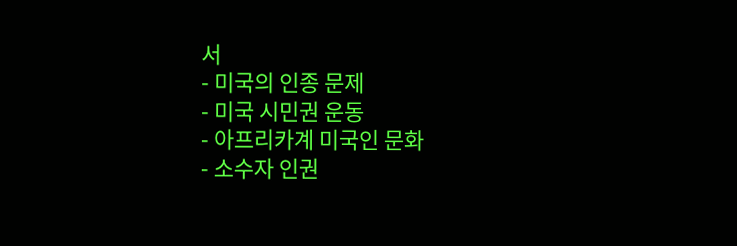서
- 미국의 인종 문제
- 미국 시민권 운동
- 아프리카계 미국인 문화
- 소수자 인권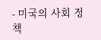- 미국의 사회 정책